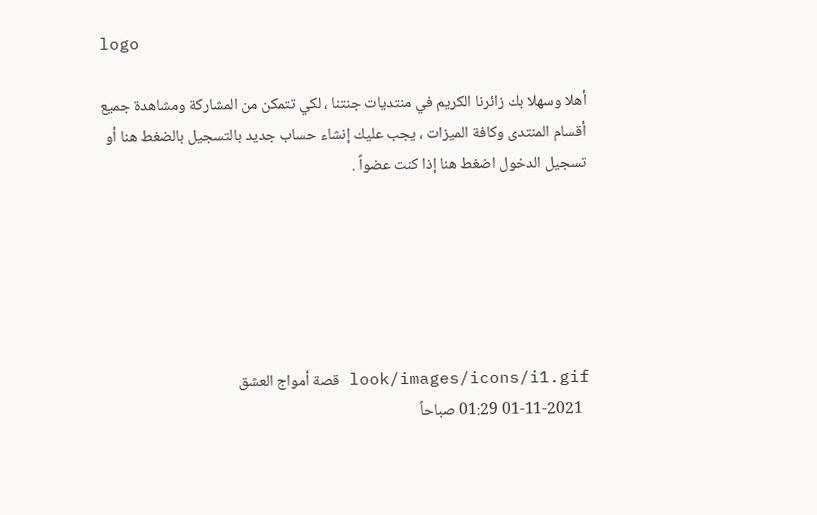logo

أهلا وسهلا بك زائرنا الكريم في منتديات جنتنا ، لكي تتمكن من المشاركة ومشاهدة جميع أقسام المنتدى وكافة الميزات ، يجب عليك إنشاء حساب جديد بالتسجيل بالضغط هنا أو تسجيل الدخول اضغط هنا إذا كنت عضواً .






look/images/icons/i1.gif قصة أمواج العشق
  01-11-2021 01:29 صباحاً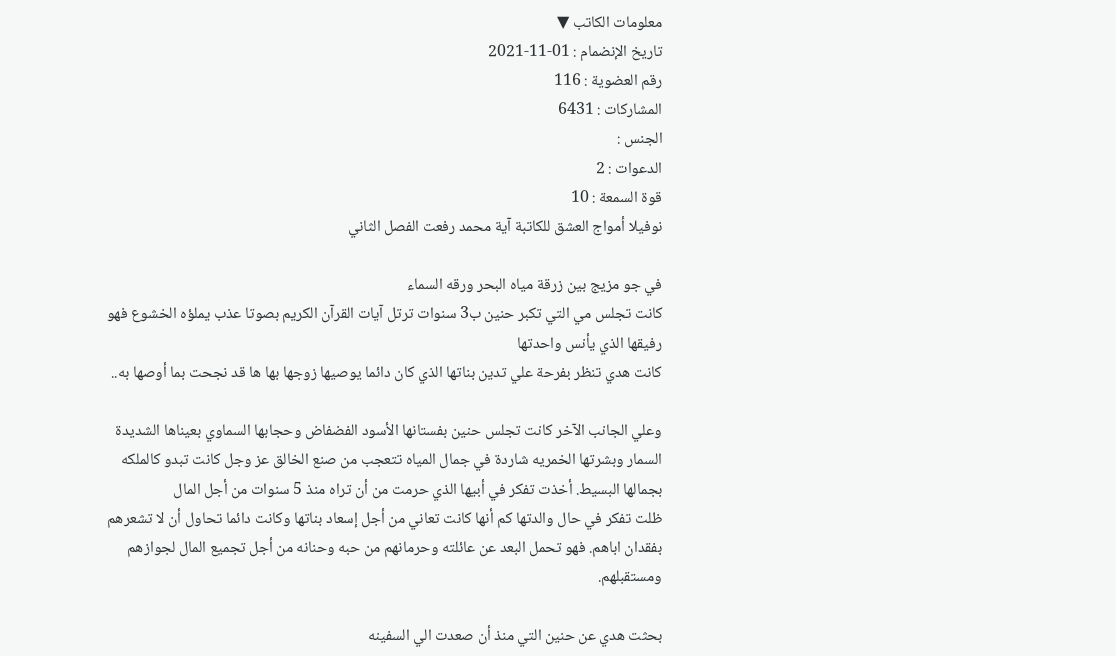معلومات الكاتب ▼
تاريخ الإنضمام : 01-11-2021
رقم العضوية : 116
المشاركات : 6431
الجنس :
الدعوات : 2
قوة السمعة : 10
نوفيلا أمواج العشق للكاتبة آية محمد رفعت الفصل الثاني

في جو مزيج بين زرقة مياه البحر ورقه السماء
كانت تجلس مي التي تكبر حنين ب3 سنوات ترتل آيات القرآن الكريم بصوتا عذب يملؤه الخشوع فهو رفيقها الذي يأنس واحدتها
كانت هدي تنظر بفرحة علي تدين بناتها الذي كان دائما يوصيها زوجها بها ها قد نجحت بما أوصها به..

وعلي الجانب الآخر كانت تجلس حنين بفستانها الأسود الفضفاض وحجابها السماوي بعيناها الشديدة السمار وبشرتها الخمريه شاردة في جمال المياه تتعجب من صنع الخالق عز وجل كانت تبدو كالملكه بجمالها البسيط. أخذت تفكر في أبيها الذي حرمت من أن تراه منذ 5 سنوات من أجل المال
ظلت تفكر في حال والدتها كم أنها كانت تعاني من أجل إسعاد بناتها وكانت دائما تحاول أن لا تشعرهم بفقدان اباهم. فهو تحمل البعد عن عائلته وحرمانهم من حبه وحنانه من أجل تجميع المال لجوازهم ومستقبلهم.

بحثت هدي عن حنين التي منذ أن صعدت الي السفينه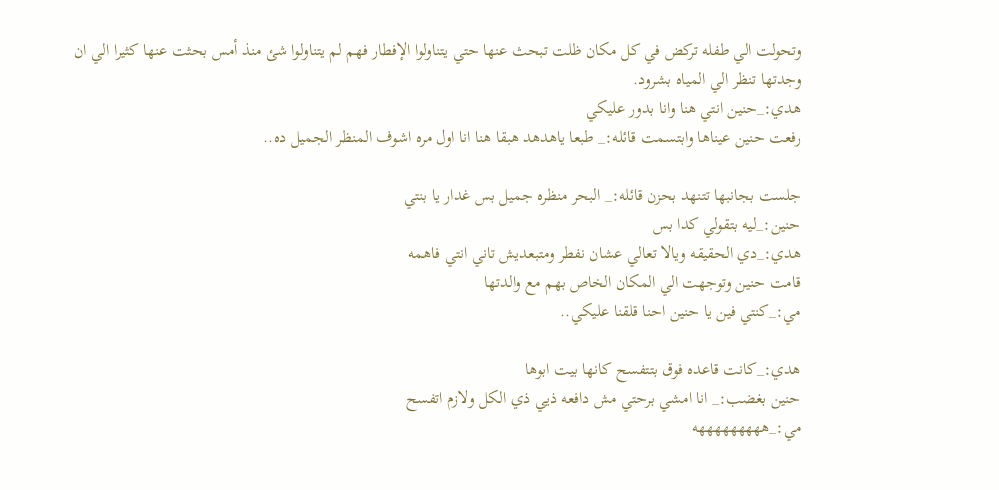وتحولت الي طفله تركض في كل مكان ظلت تبحث عنها حتي يتناولوا الإفطار فهم لم يتناولوا شئ منذ أمس بحثت عنها كثيرا الي ان وجدتها تنظر الي المياه بشرود.
هدي:_حنين انتي هنا وانا بدور عليكي
رفعت حنين عيناها وابتسمت قائله:_ طبعا ياهدهد هبقا هنا انا اول مره اشوف المنظر الجميل ده..

جلست بجانبها تتنهد بحزن قائله:_ البحر منظره جميل بس غدار يا بنتي
حنين:_ليه بتقولي كدا بس
هدي:_دي الحقيقه ويالا تعالي عشان نفطر ومتبعديش تاني انتي فاهمه
قامت حنين وتوجهت الي المكان الخاص بهم مع والدتها
مي:_كنتي فين يا حنين احنا قلقنا عليكي..

هدي:_كانت قاعده فوق بتتفسح كانها بيت ابوها
حنين بغضب:_ انا امشي برحتي مش دافعه ذيي ذي الكل ولازم اتفسح
مي:_هههههههههه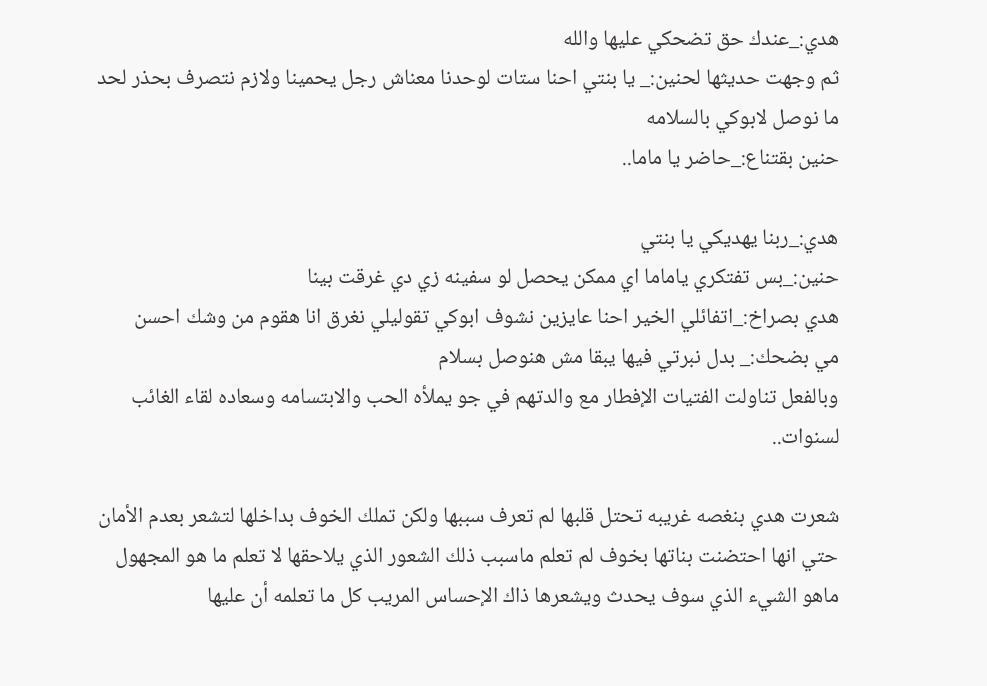هدي:_عندك حق تضحكي عليها والله
ثم وجهت حديثها لحنين:_ يا بنتي احنا ستات لوحدنا معناش رجل يحمينا ولازم نتصرف بحذر لحد ما نوصل لابوكي بالسلامه
حنين بقتناع:_حاضر يا ماما..

هدي:_ربنا يهديكي يا بنتي
حنين:_بس تفتكري ياماما اي ممكن يحصل لو سفينه زي دي غرقت بينا
هدي بصراخ:_اتفائلي الخير احنا عايزين نشوف ابوكي تقوليلي نغرق انا هقوم من وشك احسن
مي بضحك:_ بدل نبرتي فيها يبقا مش هنوصل بسلام
وبالفعل تناولت الفتيات الإفطار مع والدتهم في جو يملأه الحب والابتسامه وسعاده لقاء الغائب لسنوات..

شعرت هدي بنغصه غريبه تحتل قلبها لم تعرف سببها ولكن تملك الخوف بداخلها لتشعر بعدم الأمان حتي انها احتضنت بناتها بخوف لم تعلم ماسبب ذلك الشعور الذي يلاحقها لا تعلم ما هو المجهول ماهو الشيء الذي سوف يحدث ويشعرها ذاك الإحساس المريب كل ما تعلمه أن عليها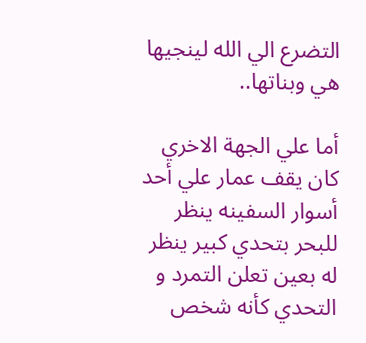التضرع الي الله لينجيها هي وبناتها..

أما علي الجهة الاخري كان يقف عمار علي أحد أسوار السفينه ينظر للبحر بتحدي كبير ينظر له بعين تعلن التمرد و التحدي كأنه شخص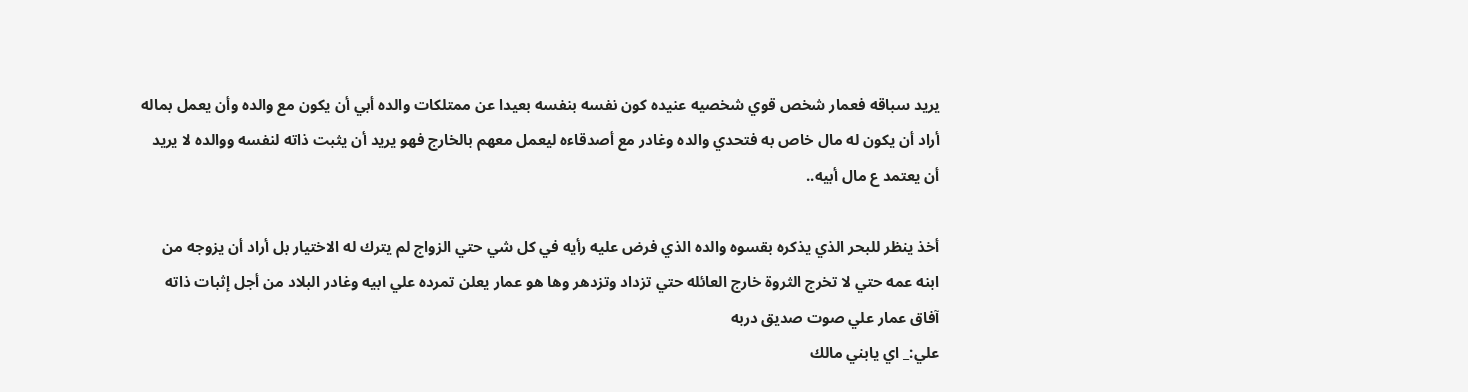يريد سباقه فعمار شخص قوي شخصيه عنيده كون نفسه بنفسه بعيدا عن ممتلكات والده أبي أن يكون مع والده وأن يعمل بماله أراد أن يكون له مال خاص به فتحدي والده وغادر مع أصدقاءه ليعمل معهم بالخارج فهو يريد أن يثبت ذاته لنفسه ووالده لا يريد أن يعتمد ع مال أبيه..

أخذ ينظر للبحر الذي يذكره بقسوه والده الذي فرض عليه رأيه في كل شي حتي الزواج لم يترك له الاختيار بل أراد أن يزوجه من ابنه عمه حتي لا تخرج الثروة خارج العائله حتي تزداد وتزدهر وها هو عمار يعلن تمرده علي ابيه وغادر البلاد من أجل إثبات ذاته
آفاق عمار علي صوت صديق دربه
علي:_ اي يابني مالك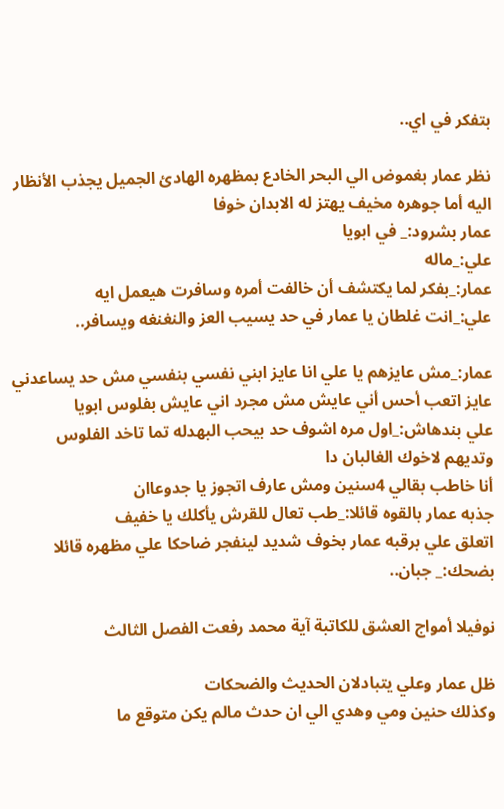بتفكر في اي..

نظر عمار بغموض الي البحر الخادع بمظهره الهادئ الجميل يجذب الأنظار اليه أما جوهره مخيف يهتز له الابدان خوفا
عمار بشرود:_ في ابويا
علي:_ماله
عمار:_بفكر لما يكتشف أن خالفت أمره وسافرت هيعمل ايه
علي:_انت غلطان يا عمار في حد يسيب العز والنغنغه ويسافر..

عمار:_مش عايزهم يا علي انا عايز ابني نفسي بنفسي مش حد يساعدني عايز اتعب أحس أني عايش مش مجرد اني عايش بفلوس ابويا
علي بندهاش:_اول مره اشوف حد بيحب البهدله تما تاخد الفلوس وتديهم لاخوك الغالبان دا
أنا خاطب بقالي 4سنين ومش عارف اتجوز يا جدوعاان
جذبه عمار بالقوه قائلا:_طب تعال للقرش يأكلك يا خفيف
اتعلق علي برقبه عمار بخوف شديد لينفجر ضاحكا علي مظهره قائلا بضحك:_ جبان..

نوفيلا أمواج العشق للكاتبة آية محمد رفعت الفصل الثالث

ظل عمار وعلي يتبادلان الحديث والضحكات
وكذلك حنين ومي وهدي الي ان حدث مالم يكن متوقع ما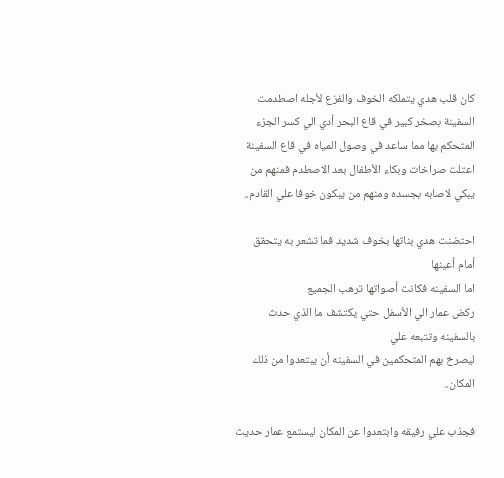كان قلب هدي يتملكه الخوف والفزع لأجله اصطدمت السفينة بصخر كبير في قاع البحر أدي الي كسر الجزء المتحكم بها مما ساعد في وصول المياه في قاع السفينة اعتلت صراخات وبكاء الأطفال بعد الاصطدم فمنهم من يبكي لاصابه بجسده ومنهم من يبكون خوفا علي القادم..

احتضنت هدي بناتها بخوف شديد فما تشعر به يتحقق أمام أعينها
اما السفينه فكانت أصواتها ترهب الجميع
ركض عمار الي الأسفل حتي يكتشف ما الذي حدث بالسفينه وتتبعه علي
ليصرخ بهم المتحكمين في السفينه أن يبتعدوا من ذلك المكان..

فجذب علي رفيقه وابتعدوا عن المكان ليستمع عمار حديث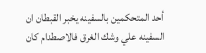أحد المتحكمين بالسفينه يخبر القبطان ان السفينه علي وشك الغرق فالاصطدام كان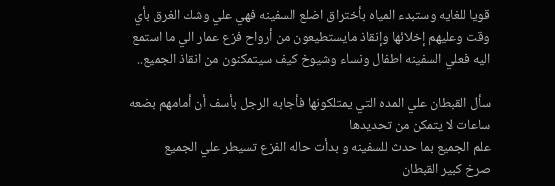قويا للغايه وستبدء المياه بأختراق اضلع السفينه فهي علي وشك الغرق بأي وقت وعليهم إخلائها وإنقاذ مايستطيعون من أرواح فزع عمار الي ما استمع اليه فعلي السفينه اطفال ونساء وشيوخ كيف سيتمكنون من انقاذ الجميع..

سأل القبطان علي المده التي يمتلكونها فأجابه الرجل بأسف أن أمامهم بضعه ساعات لا يتمكن من تحديدها
علم الجميع بما حدث للسفينه و بدأت حاله الفزع تسيطر علي الجميع
صرخ كبير القبطان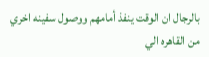بالرجال ان الوقت ينفذ أمامهم ووصول سفينه اخري من القاهره الي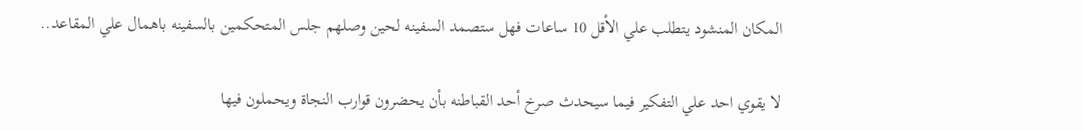المكان المنشود يتطلب علي الأقل 10 ساعات فهل ستصمد السفينه لحين وصلهم جلس المتحكمين بالسفينه باهمال علي المقاعد..

لا يقوي احد علي التفكير فيما سيحدث صرخ أحد القباطنه بأن يحضرون قوارب النجاة ويحملون فيها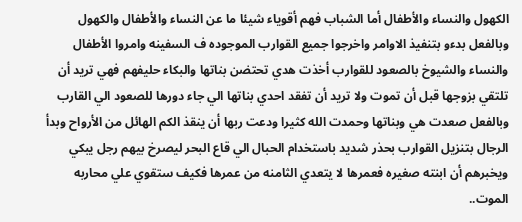الكهول والنساء والأطفال أما الشباب فهم أقوياء شيئا ما عن النساء والأطفال والكهول وبالفعل بدءو بتنفيذ الاوامر واخرجوا جميع القوارب الموجوده ف السفينه وامروا الأطفال والنساء والشيوخ بالصعود للقوارب أخذت هدي تحتضن بناتها والبكاء حليفهم فهي تريد أن تلتقي بزوجها قبل أن تموت ولا تريد أن تفقد احدي بناتها الي جاء دورها للصعود الي القارب وبالفعل صعدت هي وبناتها وحمدت الله كثيرا ودعت ربها أن ينقذ الكم الهائل من الأرواح وبدأ الرجال بتنزيل القوارب بحذر شديد باستخدام الحبال الي قاع البحر ليصرخ بيهم رجل يبكي ويخبرهم أن ابنته صغيره فعمرها لا يتعدي الثامنه من عمرها فكيف ستقوي علي محاربه الموت..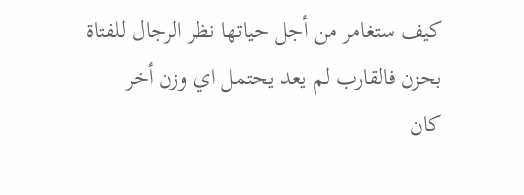كيف ستغامر من أجل حياتها نظر الرجال للفتاة بحزن فالقارب لم يعد يحتمل اي وزن أخر
كان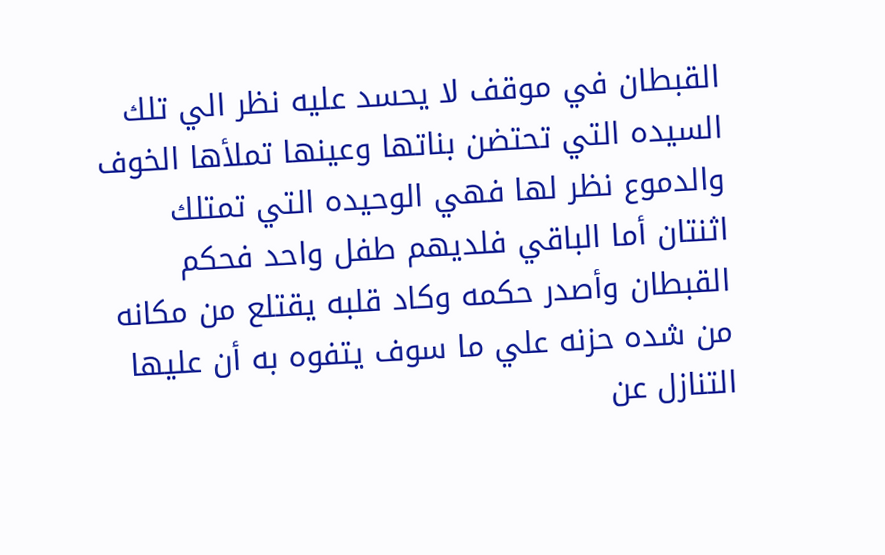القبطان في موقف لا يحسد عليه نظر الي تلك السيده التي تحتضن بناتها وعينها تملأها الخوف والدموع نظر لها فهي الوحيده التي تمتلك اثنتان أما الباقي فلديهم طفل واحد فحكم القبطان وأصدر حكمه وكاد قلبه يقتلع من مكانه من شده حزنه علي ما سوف يتفوه به أن عليها التنازل عن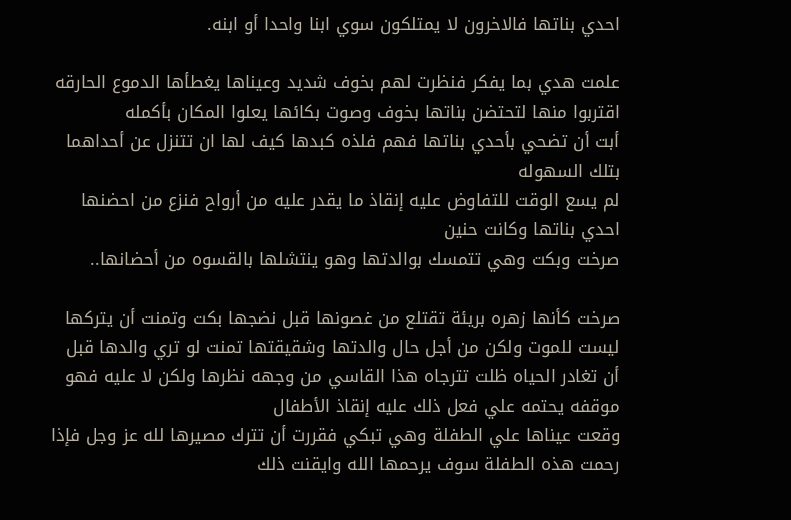احدي بناتها فالاخرون لا يمتلكون سوي ابنا واحدا أو ابنه.

علمت هدي بما يفكر فنظرت لهم بخوف شديد وعيناها يغطأها الدموع الحارقه
اقتربوا منها لتحتضن بناتها بخوف وصوت بكائها يعلوا المكان بأكمله
أبت أن تضحي بأحدي بناتها فهم فلذه كبدها كيف لها ان تتنزل عن أحداهما بتلك السهوله
لم يسع الوقت للتفاوض عليه إنقاذ ما يقدر عليه من أرواح فنزع من احضنها احدي بناتها وكانت حنين
صرخت وبكت وهي تتمسك بوالدتها وهو ينتشلها بالقسوه من أحضانها..

صرخت كأنها زهره بريئة تقتلع من غصونها قبل نضجها بكت وتمنت أن يتركها ليست للموت ولكن من أجل حال والدتها وشقيقتها تمنت لو تري والدها قبل أن تغادر الحياه ظلت تترجاه هذا القاسي من وجهه نظرها ولكن لا عليه فهو موقفه يحتمه علي فعل ذلك عليه إنقاذ الأطفال
وقعت عيناها علي الطفلة وهي تبكي فقررت أن تترك مصيرها لله عز وجل فإذا رحمت هذه الطفلة سوف يرحمها الله وايقنت ذلك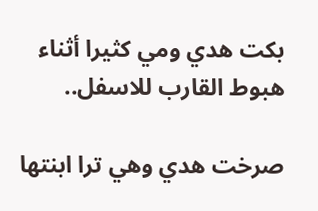بكت هدي ومي كثيرا أثناء هبوط القارب للاسفل..

صرخت هدي وهي ترا ابنتها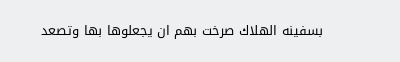بسفينه الهلاك صرخت بهم ان يجعلوها بها وتصعد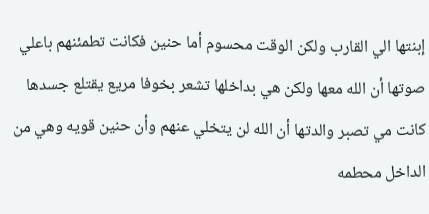إبنتها الي القارب ولكن الوقت محسوم أما حنين فكانت تطمئنهم باعلي صوتها أن الله معها ولكن هي بداخلها تشعر بخوفا مريع يقتلع جسدها
كانت مي تصبر والدتها أن الله لن يتخلي عنهم وأن حنين قويه وهي من الداخل محطمه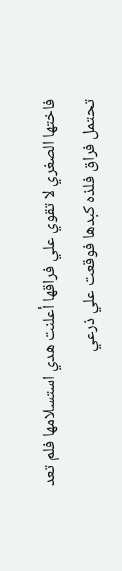فاختها الصغري لا تقوي علي فراقها أعلنت هدي استسلامها فلم تعد تحتمل فراق فلذه كبدها فوقعت علي ذرعي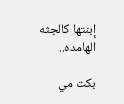إبنتها كالجثه الهامده..

بكت مي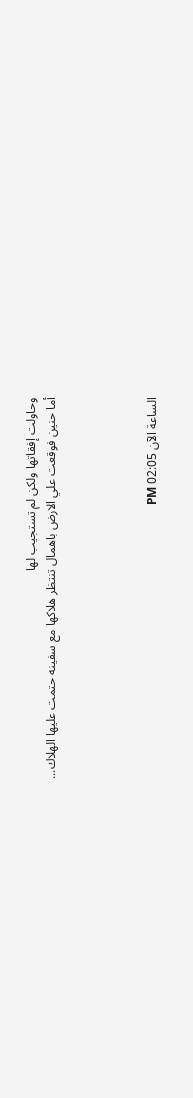وحاولت إفقاتها ولكن لم تستجيب لها
أما حنين فوقعت علي الارض باهمال تنتظر هلاكها مع سفينه حتمت عليها الهلاك...




الساعة الآن 02:05 PM